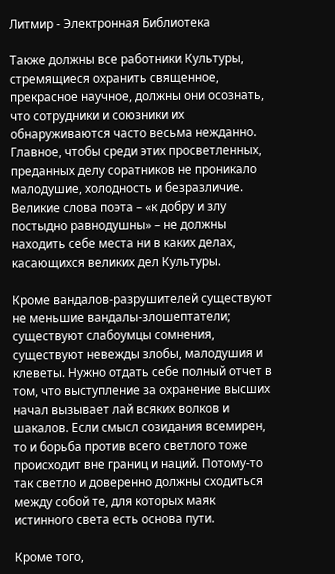Литмир - Электронная Библиотека

Также должны все работники Культуры, стремящиеся охранить священное, прекрасное научное, должны они осознать, что сотрудники и союзники их обнаруживаются часто весьма нежданно. Главное, чтобы среди этих просветленных, преданных делу соратников не проникало малодушие, холодность и безразличие. Великие слова поэта – «к добру и злу постыдно равнодушны» – не должны находить себе места ни в каких делах, касающихся великих дел Культуры.

Кроме вандалов-разрушителей существуют не меньшие вандалы-злошептатели; существуют слабоумцы сомнения, существуют невежды злобы, малодушия и клеветы. Нужно отдать себе полный отчет в том, что выступление за охранение высших начал вызывает лай всяких волков и шакалов. Если смысл созидания всемирен, то и борьба против всего светлого тоже происходит вне границ и наций. Потому-то так светло и доверенно должны сходиться между собой те, для которых маяк истинного света есть основа пути.

Кроме того,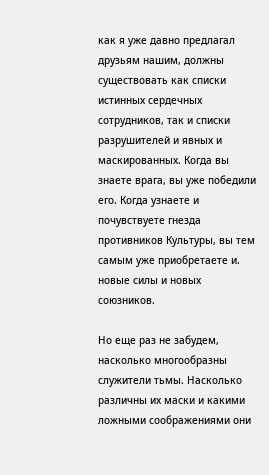как я уже давно предлагал друзьям нашим, должны существовать как списки истинных сердечных сотрудников, так и списки разрушителей и явных и маскированных. Когда вы знаете врага, вы уже победили его. Когда узнаете и почувствуете гнезда противников Культуры, вы тем самым уже приобретаете и. новые силы и новых союзников.

Но еще раз не забудем, насколько многообразны служители тьмы. Насколько различны их маски и какими ложными соображениями они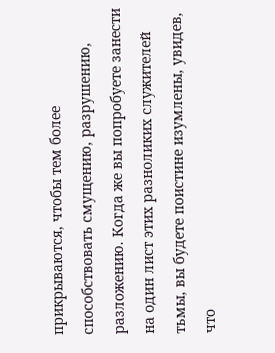прикрываются, чтобы тем более способствовать смущению, разрушению, разложению. Когда же вы попробуете занести на один лист этих разноликих служителей тьмы, вы будете поистине изумлены, увидев, что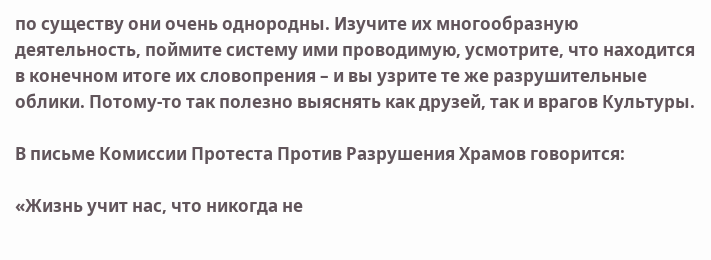по существу они очень однородны. Изучите их многообразную деятельность, поймите систему ими проводимую, усмотрите, что находится в конечном итоге их словопрения – и вы узрите те же разрушительные облики. Потому-то так полезно выяснять как друзей, так и врагов Культуры.

В письме Комиссии Протеста Против Разрушения Храмов говорится:

«Жизнь учит нас, что никогда не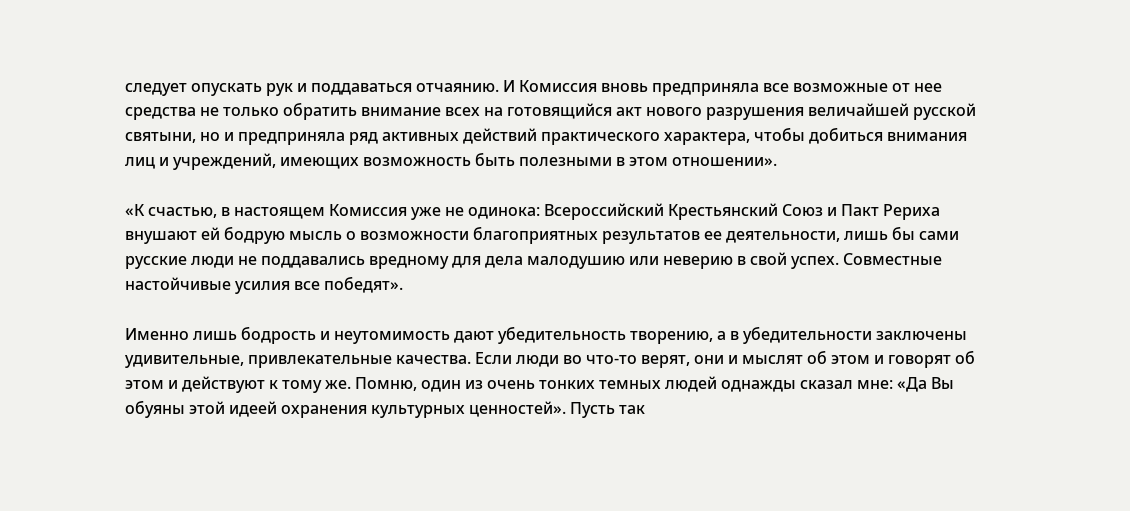следует опускать рук и поддаваться отчаянию. И Комиссия вновь предприняла все возможные от нее средства не только обратить внимание всех на готовящийся акт нового разрушения величайшей русской святыни, но и предприняла ряд активных действий практического характера, чтобы добиться внимания лиц и учреждений, имеющих возможность быть полезными в этом отношении».

«К счастью, в настоящем Комиссия уже не одинока: Всероссийский Крестьянский Союз и Пакт Рериха внушают ей бодрую мысль о возможности благоприятных результатов ее деятельности, лишь бы сами русские люди не поддавались вредному для дела малодушию или неверию в свой успех. Совместные настойчивые усилия все победят».

Именно лишь бодрость и неутомимость дают убедительность творению, а в убедительности заключены удивительные, привлекательные качества. Если люди во что-то верят, они и мыслят об этом и говорят об этом и действуют к тому же. Помню, один из очень тонких темных людей однажды сказал мне: «Да Вы обуяны этой идеей охранения культурных ценностей». Пусть так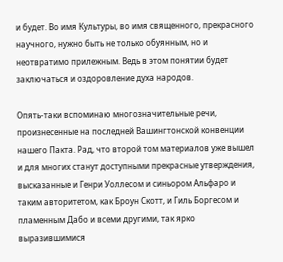и будет. Во имя Культуры, во имя священного, прекрасного научного, нужно быть не только обуянным, но и неотвратимо прилежным. Ведь в этом понятии будет заключаться и оздоровление духа народов.

Опять-таки вспоминаю многозначительные речи, произнесенные на последней Вашингтонской конвенции нашего Пакта. Рад, что второй том материалов уже вышел и для многих станут доступными прекрасные утверждения, высказанные и Генри Уоллесом и синьором Альфаро и таким авторитетом, как Броун Скотт, и Гиль Боргесом и пламенным Дабо и всеми другими, так ярко выразившимися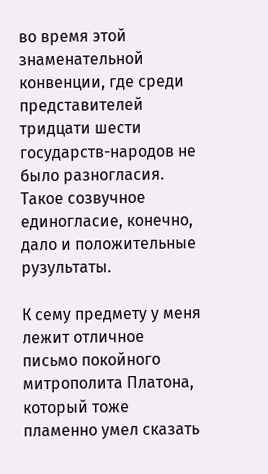во время этой знаменательной конвенции, где среди представителей тридцати шести государств-народов не было разногласия. Такое созвучное единогласие, конечно, дало и положительные рузультаты.

К сему предмету у меня лежит отличное письмо покойного митрополита Платона, который тоже пламенно умел сказать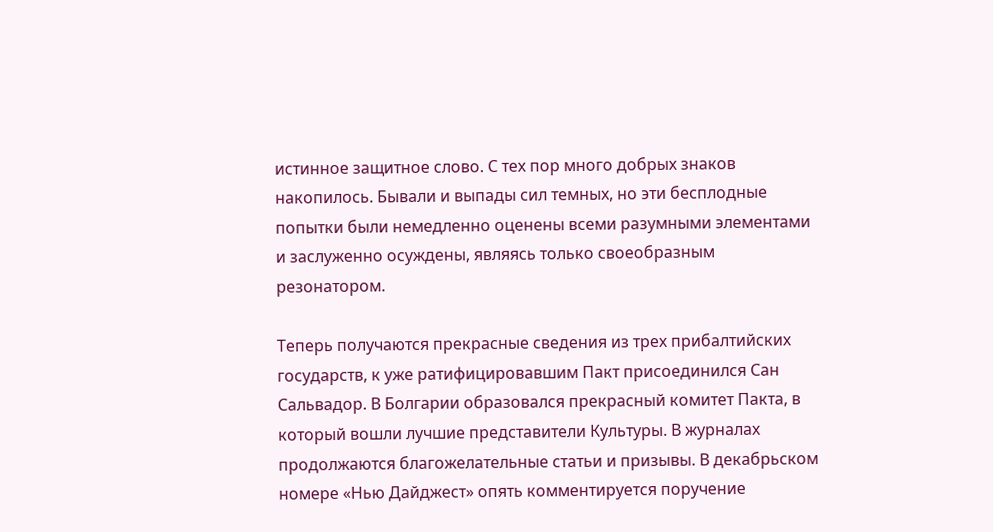истинное защитное слово. С тех пор много добрых знаков накопилось. Бывали и выпады сил темных, но эти бесплодные попытки были немедленно оценены всеми разумными элементами и заслуженно осуждены, являясь только своеобразным резонатором.

Теперь получаются прекрасные сведения из трех прибалтийских государств, к уже ратифицировавшим Пакт присоединился Сан Сальвадор. В Болгарии образовался прекрасный комитет Пакта, в который вошли лучшие представители Культуры. В журналах продолжаются благожелательные статьи и призывы. В декабрьском номере «Нью Дайджест» опять комментируется поручение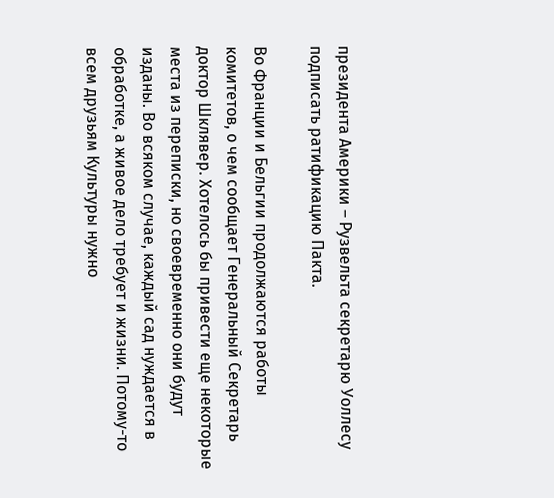президента Америки – Рузвельта секретарю Уоллесу подписать ратификацию Пакта.

Во Франции и Бельгии продолжаются работы комитетов, о чем сообщает Генеральный Секретарь доктор Шклявер. Хотелось бы привести еще некоторые места из переписки, но своевременно они будут изданы. Во всяком случае, каждый сад нуждается в обработке, а живое дело требует и жизни. Потому-то всем друзьям Культуры нужно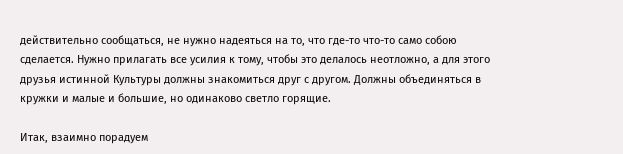действительно сообщаться, не нужно надеяться на то, что где-то что-то само собою сделается. Нужно прилагать все усилия к тому, чтобы это делалось неотложно, а для этого друзья истинной Культуры должны знакомиться друг с другом. Должны объединяться в кружки и малые и большие, но одинаково светло горящие.

Итак, взаимно порадуем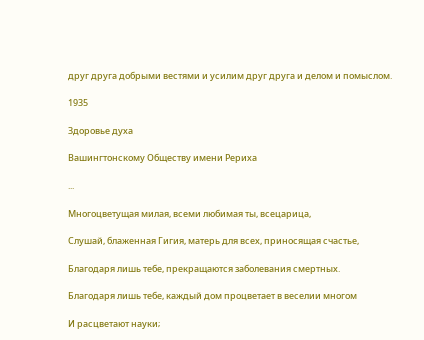друг друга добрыми вестями и усилим друг друга и делом и помыслом.

1935

Здоровье духа

Вашингтонскому Обществу имени Рериха

...

Многоцветущая милая, всеми любимая ты, всецарица,

Слушай, блаженная Гигия, матерь для всех, приносящая счастье,

Благодаря лишь тебе, прекращаются заболевания смертных.

Благодаря лишь тебе, каждый дом процветает в веселии многом

И расцветают науки;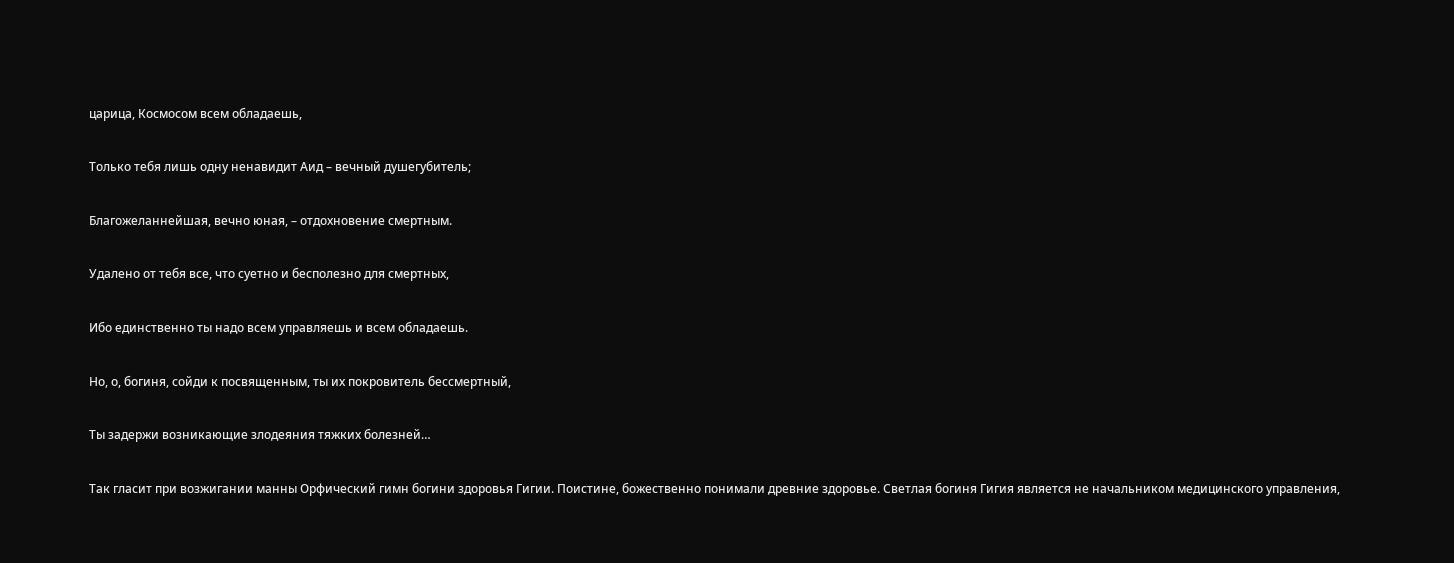царица, Космосом всем обладаешь,

Только тебя лишь одну ненавидит Аид – вечный душегубитель;

Благожеланнейшая, вечно юная, – отдохновение смертным.

Удалено от тебя все, что суетно и бесполезно для смертных,

Ибо единственно ты надо всем управляешь и всем обладаешь.

Но, о, богиня, сойди к посвященным, ты их покровитель бессмертный,

Ты задержи возникающие злодеяния тяжких болезней…

Так гласит при возжигании манны Орфический гимн богини здоровья Гигии. Поистине, божественно понимали древние здоровье. Светлая богиня Гигия является не начальником медицинского управления,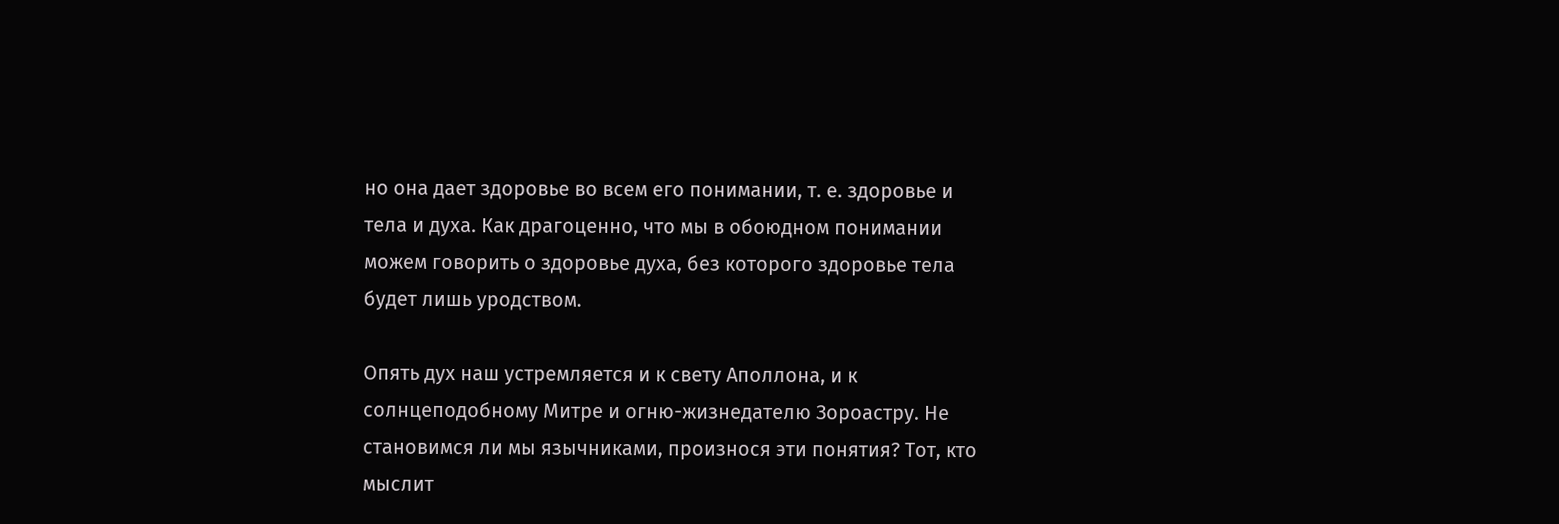но она дает здоровье во всем его понимании, т. е. здоровье и тела и духа. Как драгоценно, что мы в обоюдном понимании можем говорить о здоровье духа, без которого здоровье тела будет лишь уродством.

Опять дух наш устремляется и к свету Аполлона, и к солнцеподобному Митре и огню-жизнедателю Зороастру. Не становимся ли мы язычниками, произнося эти понятия? Тот, кто мыслит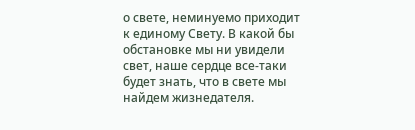о свете, неминуемо приходит к единому Свету. В какой бы обстановке мы ни увидели свет, наше сердце все-таки будет знать, что в свете мы найдем жизнедателя.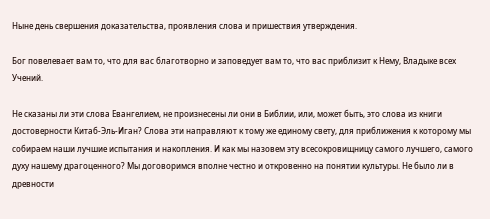Ныне день свершения доказательства, проявления слова и пришествия утверждения.

Бог повелевает вам то, что для вас благотворно и заповедует вам то, что вас приблизит к Нему, Владыке всех Учений.

Не сказаны ли эти слова Евангелием, не произнесены ли они в Библии, или, может быть, это слова из книги достоверности Китаб-Эль-Иган? Слова эти направляют к тому же единому свету, для приближения к которому мы собираем наши лучшие испытания и накопления. И как мы назовем эту всесокровищницу самого лучшего, самого духу нашему драгоценного? Мы договоримся вполне честно и откровенно на понятии культуры. Не было ли в древности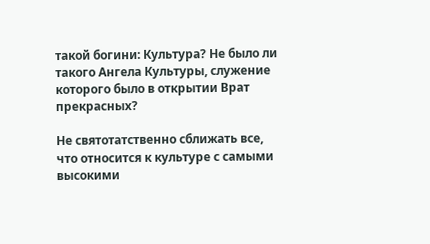такой богини: Культура? Не было ли такого Ангела Культуры, служение которого было в открытии Врат прекрасных?

Не святотатственно сближать все, что относится к культуре с самыми высокими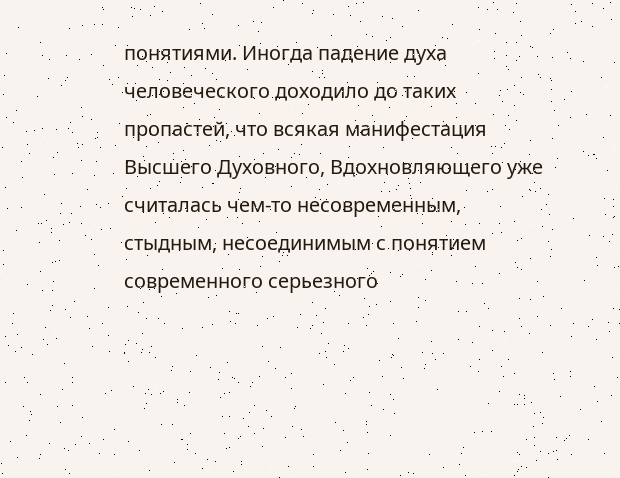понятиями. Иногда падение духа человеческого доходило до таких пропастей, что всякая манифестация Высшего Духовного, Вдохновляющего уже считалась чем-то несовременным, стыдным, несоединимым с понятием современного серьезного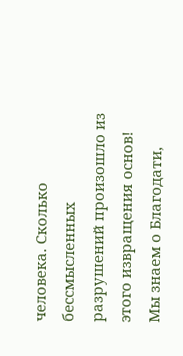человека. Сколько бессмысленных разрушений произошло из этого извращения основ! Мы знаем о Благодати,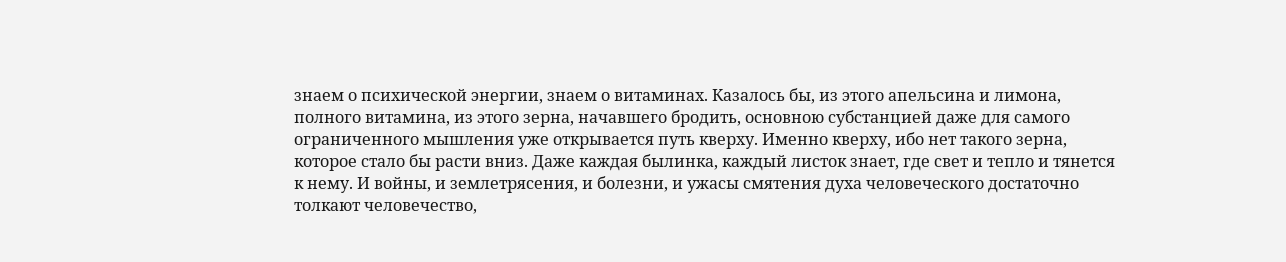знаем о психической энергии, знаем о витаминах. Казалось бы, из этого апельсина и лимона, полного витамина, из этого зерна, начавшего бродить, основною субстанцией даже для самого ограниченного мышления уже открывается путь кверху. Именно кверху, ибо нет такого зерна, которое стало бы расти вниз. Даже каждая былинка, каждый листок знает, где свет и тепло и тянется к нему. И войны, и землетрясения, и болезни, и ужасы смятения духа человеческого достаточно толкают человечество,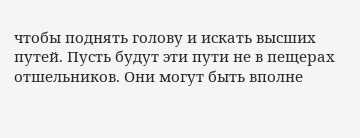чтобы поднять голову и искать высших путей. Пусть будут эти пути не в пещерах отшельников. Они могут быть вполне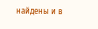найдены и в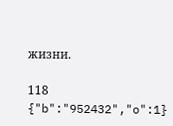жизни.

118
{"b":"952432","o":1}